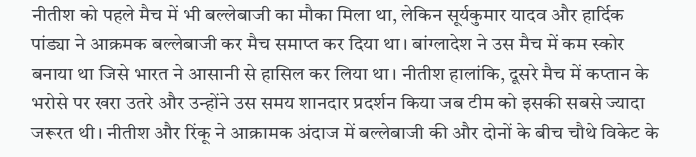नीतीश को पहले मैच में भी बल्लेबाजी का मौका मिला था, लेकिन सूर्यकुमार यादव और हार्दिक पांड्या ने आक्रमक बल्लेबाजी कर मैच समाप्त कर दिया था। बांग्लादेश ने उस मैच में कम स्कोर बनाया था जिसे भारत ने आसानी से हासिल कर लिया था। नीतीश हालांकि, दूसरे मैच में कप्तान के भरोसे पर खरा उतरे और उन्होंने उस समय शानदार प्रदर्शन किया जब टीम को इसकी सबसे ज्यादा जरूरत थी। नीतीश और रिंकू ने आक्रामक अंदाज में बल्लेबाजी की और दोनों के बीच चौथे विकेट के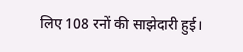लिए 108 रनों की साझेदारी हुई।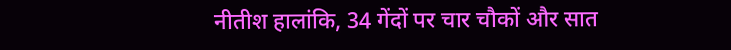नीतीश हालांकि, 34 गेंदों पर चार चौकों और सात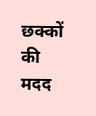छक्कों की मदद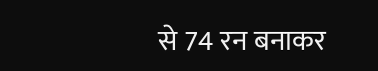से 74 रन बनाकर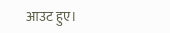आउट हुए।